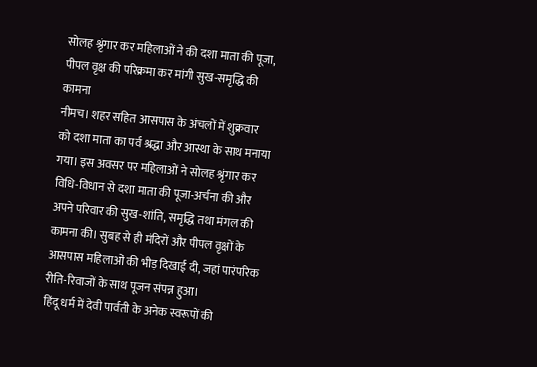सोलह श्रृंगार कर महिलाओं ने की दशा माता की पूजा, पीपल वृक्ष की परिक्रमा कर मांगी सुख-समृद्धि की कामना
नीमच। शहर सहित आसपास के अंचलों में शुक्रवार को दशा माता का पर्व श्रद्धा और आस्था के साथ मनाया गया। इस अवसर पर महिलाओं ने सोलह श्रृंगार कर विधि-विधान से दशा माता की पूजा-अर्चना की और अपने परिवार की सुख-शांति, समृद्धि तथा मंगल की कामना की। सुबह से ही मंदिरों और पीपल वृक्षों के आसपास महिलाओं की भीड़ दिखाई दी, जहां पारंपरिक रीति-रिवाजों के साथ पूजन संपन्न हुआ।
हिंदू धर्म में देवी पार्वती के अनेक स्वरूपों की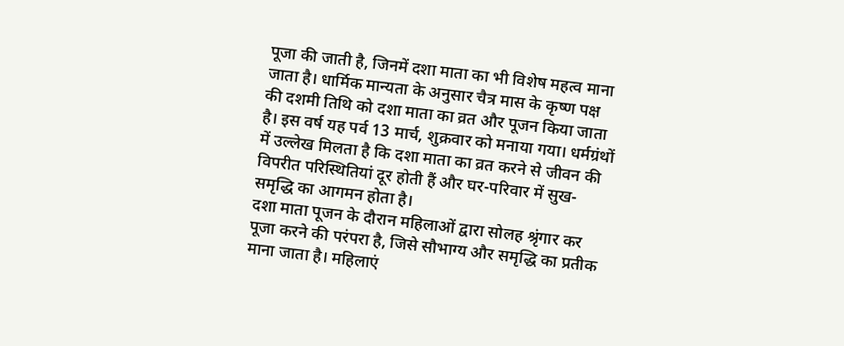पूजा की जाती है, जिनमें दशा माता का भी विशेष महत्व माना जाता है। धार्मिक मान्यता के अनुसार चैत्र मास के कृष्ण पक्ष की दशमी तिथि को दशा माता का व्रत और पूजन किया जाता है। इस वर्ष यह पर्व 13 मार्च, शुक्रवार को मनाया गया। धर्मग्रंथों में उल्लेख मिलता है कि दशा माता का व्रत करने से जीवन की विपरीत परिस्थितियां दूर होती हैं और घर-परिवार में सुख-समृद्धि का आगमन होता है।
दशा माता पूजन के दौरान महिलाओं द्वारा सोलह श्रृंगार कर पूजा करने की परंपरा है, जिसे सौभाग्य और समृद्धि का प्रतीक माना जाता है। महिलाएं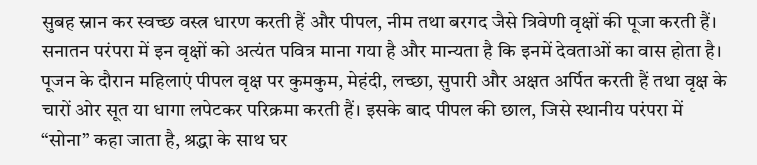सुबह स्नान कर स्वच्छ वस्त्र धारण करती हैं और पीपल, नीम तथा बरगद जैसे त्रिवेणी वृक्षों की पूजा करती हैं। सनातन परंपरा में इन वृक्षों को अत्यंत पवित्र माना गया है और मान्यता है कि इनमें देवताओं का वास होता है।
पूजन के दौरान महिलाएं पीपल वृक्ष पर कुमकुम, मेहंदी, लच्छा, सुपारी और अक्षत अर्पित करती हैं तथा वृक्ष के चारों ओर सूत या धागा लपेटकर परिक्रमा करती हैं। इसके बाद पीपल की छाल, जिसे स्थानीय परंपरा में “सोना” कहा जाता है, श्रद्धा के साथ घर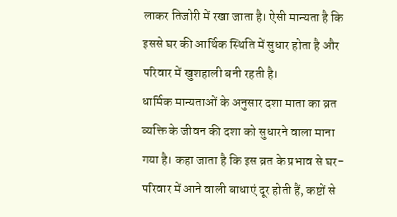लाकर तिजोरी में रखा जाता है। ऐसी मान्यता है कि इससे घर की आर्थिक स्थिति में सुधार होता है और परिवार में खुशहाली बनी रहती है।
धार्मिक मान्यताओं के अनुसार दशा माता का व्रत व्यक्ति के जीवन की दशा को सुधारने वाला माना गया है। कहा जाता है कि इस व्रत के प्रभाव से घर-परिवार में आने वाली बाधाएं दूर होती हैं, कष्टों से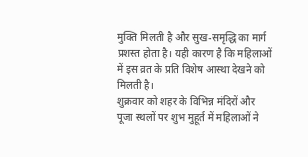मुक्ति मिलती है और सुख-समृद्धि का मार्ग प्रशस्त होता है। यही कारण है कि महिलाओं में इस व्रत के प्रति विशेष आस्था देखने को मिलती है।
शुक्रवार को शहर के विभिन्न मंदिरों और पूजा स्थलों पर शुभ मुहूर्त में महिलाओं ने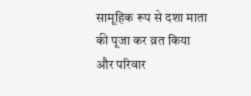सामूहिक रूप से दशा माता की पूजा कर व्रत किया और परिवार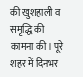की खुशहाली व समृद्धि की कामना की। पूरे शहर में दिनभर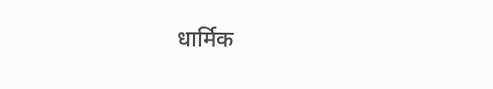धार्मिक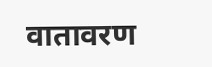वातावरण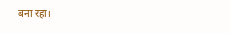बना रहा।